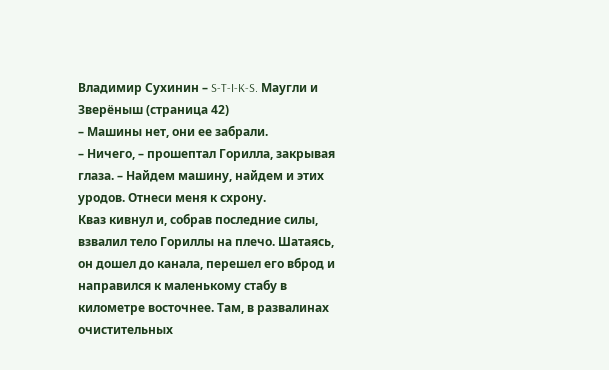Владимир Сухинин – S-T-I-K-S. Маугли и Зверёныш (страница 42)
– Машины нет, они ее забрали.
– Ничего, – прошептал Горилла, закрывая глаза. – Найдем машину, найдем и этих уродов. Отнеси меня к схрону.
Кваз кивнул и, собрав последние силы, взвалил тело Гориллы на плечо. Шатаясь, он дошел до канала, перешел его вброд и направился к маленькому стабу в километре восточнее. Там, в развалинах очистительных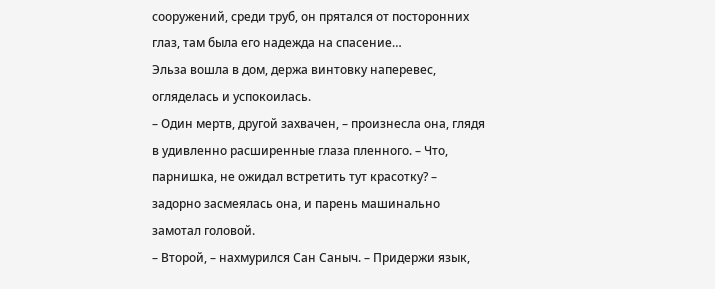сооружений, среди труб, он прятался от посторонних глаз, там была его надежда на спасение…
Эльза вошла в дом, держа винтовку наперевес, огляделась и успокоилась.
– Один мертв, другой захвачен, – произнесла она, глядя в удивленно расширенные глаза пленного. – Что, парнишка, не ожидал встретить тут красотку? – задорно засмеялась она, и парень машинально замотал головой.
– Второй, – нахмурился Сан Саныч. – Придержи язык,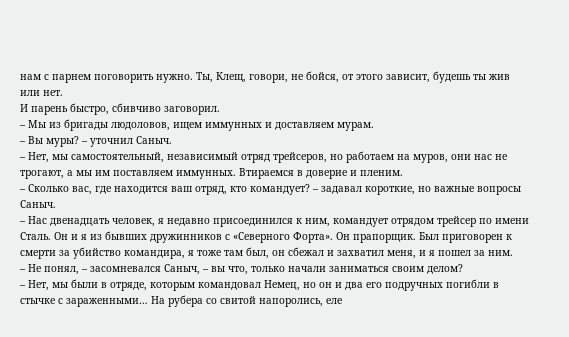нам с парнем поговорить нужно. Ты, Клещ, говори, не бойся, от этого зависит, будешь ты жив или нет.
И парень быстро, сбивчиво заговорил.
– Мы из бригады людоловов, ищем иммунных и доставляем мурам.
– Вы муры? – уточнил Саныч.
– Нет, мы самостоятельный, независимый отряд трейсеров, но работаем на муров, они нас не трогают, а мы им поставляем иммунных. Втираемся в доверие и пленим.
– Сколько вас, где находится ваш отряд, кто командует? – задавал короткие, но важные вопросы Саныч.
– Нас двенадцать человек, я недавно присоединился к ним, командует отрядом трейсер по имени Сталь. Он и я из бывших дружинников с «Северного Форта». Он прапорщик. Был приговорен к смерти за убийство командира, я тоже там был, он сбежал и захватил меня, и я пошел за ним.
– Не понял, – засомневался Саныч, – вы что, только начали заниматься своим делом?
– Нет, мы были в отряде, которым командовал Немец, но он и два его подручных погибли в стычке с зараженными… На рубера со свитой напоролись, еле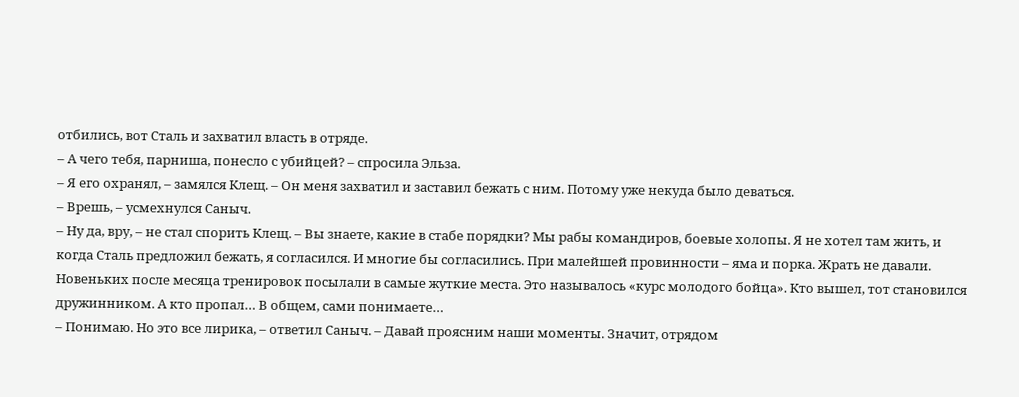отбились, вот Сталь и захватил власть в отряде.
– А чего тебя, парниша, понесло с убийцей? – спросила Эльза.
– Я его охранял, – замялся Клещ. – Он меня захватил и заставил бежать с ним. Потому уже некуда было деваться.
– Врешь, – усмехнулся Саныч.
– Ну да, вру, – не стал спорить Клещ. – Вы знаете, какие в стабе порядки? Мы рабы командиров, боевые холопы. Я не хотел там жить, и когда Сталь предложил бежать, я согласился. И многие бы согласились. При малейшей провинности – яма и порка. Жрать не давали. Новеньких после месяца тренировок посылали в самые жуткие места. Это называлось «курс молодого бойца». Кто вышел, тот становился дружинником. А кто пропал… В общем, сами понимаете…
– Понимаю. Но это все лирика, – ответил Саныч. – Давай проясним наши моменты. Значит, отрядом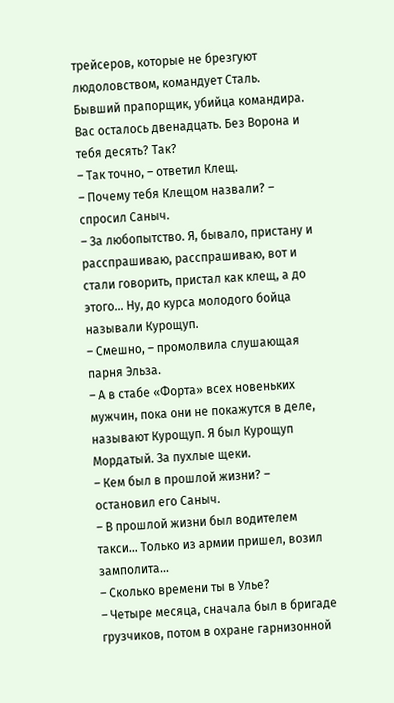трейсеров, которые не брезгуют людоловством, командует Сталь. Бывший прапорщик, убийца командира. Вас осталось двенадцать. Без Ворона и тебя десять? Так?
– Так точно, – ответил Клещ.
– Почему тебя Клещом назвали? – спросил Саныч.
– За любопытство. Я, бывало, пристану и расспрашиваю, расспрашиваю, вот и стали говорить, пристал как клещ, а до этого… Ну, до курса молодого бойца называли Курощуп.
– Смешно, – промолвила слушающая парня Эльза.
– А в стабе «Форта» всех новеньких мужчин, пока они не покажутся в деле, называют Курощуп. Я был Курощуп Мордатый. За пухлые щеки.
– Кем был в прошлой жизни? – остановил его Саныч.
– В прошлой жизни был водителем такси… Только из армии пришел, возил замполита…
– Сколько времени ты в Улье?
– Четыре месяца, сначала был в бригаде грузчиков, потом в охране гарнизонной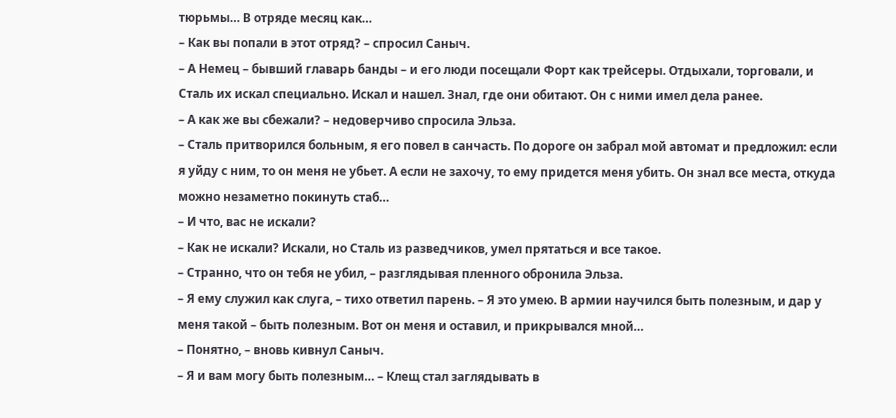тюрьмы… В отряде месяц как…
– Как вы попали в этот отряд? – спросил Саныч.
– А Немец – бывший главарь банды – и его люди посещали Форт как трейсеры. Отдыхали, торговали, и Сталь их искал специально. Искал и нашел. Знал, где они обитают. Он с ними имел дела ранее.
– А как же вы сбежали? – недоверчиво спросила Эльза.
– Сталь притворился больным, я его повел в санчасть. По дороге он забрал мой автомат и предложил: если я уйду с ним, то он меня не убьет. А если не захочу, то ему придется меня убить. Он знал все места, откуда можно незаметно покинуть стаб…
– И что, вас не искали?
– Как не искали? Искали, но Сталь из разведчиков, умел прятаться и все такое.
– Странно, что он тебя не убил, – разглядывая пленного обронила Эльза.
– Я ему служил как слуга, – тихо ответил парень. – Я это умею. В армии научился быть полезным, и дар у меня такой – быть полезным. Вот он меня и оставил, и прикрывался мной…
– Понятно, – вновь кивнул Саныч.
– Я и вам могу быть полезным… – Клещ стал заглядывать в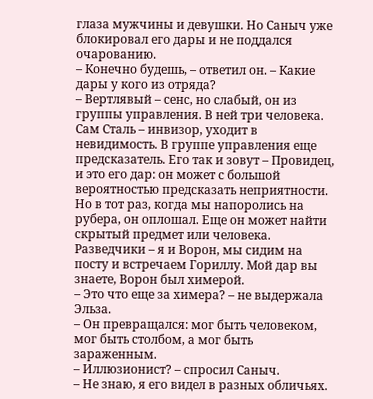глаза мужчины и девушки. Но Саныч уже блокировал его дары и не поддался очарованию.
– Конечно будешь, – ответил он. – Какие дары у кого из отряда?
– Вертлявый – сенс, но слабый, он из группы управления. В ней три человека. Сам Сталь – инвизор, уходит в невидимость. В группе управления еще предсказатель. Его так и зовут – Провидец, и это его дар: он может с большой вероятностью предсказать неприятности. Но в тот раз, когда мы напоролись на рубера, он оплошал. Еще он может найти скрытый предмет или человека. Разведчики – я и Ворон, мы сидим на посту и встречаем Гориллу. Мой дар вы знаете, Ворон был химерой.
– Это что еще за химера? – не выдержала Эльза.
– Он превращался: мог быть человеком, мог быть столбом, а мог быть зараженным.
– Иллюзионист? – спросил Саныч.
– Не знаю, я его видел в разных обличьях.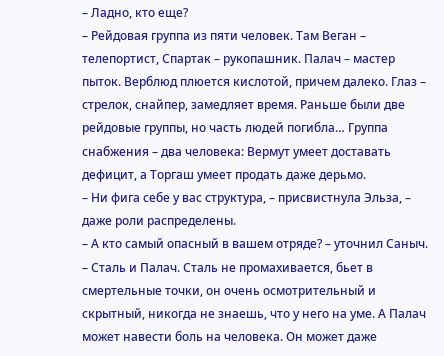– Ладно, кто еще?
– Рейдовая группа из пяти человек. Там Веган – телепортист, Спартак – рукопашник. Палач – мастер пыток. Верблюд плюется кислотой, причем далеко. Глаз – стрелок, снайпер, замедляет время. Раньше были две рейдовые группы, но часть людей погибла… Группа снабжения – два человека: Вермут умеет доставать дефицит, а Торгаш умеет продать даже дерьмо.
– Ни фига себе у вас структура, – присвистнула Эльза, – даже роли распределены.
– А кто самый опасный в вашем отряде? – уточнил Саныч.
– Сталь и Палач. Сталь не промахивается, бьет в смертельные точки, он очень осмотрительный и скрытный, никогда не знаешь, что у него на уме. А Палач может навести боль на человека. Он может даже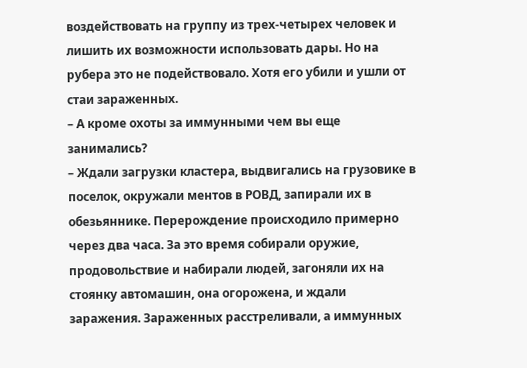воздействовать на группу из трех-четырех человек и лишить их возможности использовать дары. Но на рубера это не подействовало. Хотя его убили и ушли от стаи зараженных.
– А кроме охоты за иммунными чем вы еще занимались?
– Ждали загрузки кластера, выдвигались на грузовике в поселок, окружали ментов в РОВД, запирали их в обезьяннике. Перерождение происходило примерно через два часа. За это время собирали оружие, продовольствие и набирали людей, загоняли их на стоянку автомашин, она огорожена, и ждали заражения. Зараженных расстреливали, а иммунных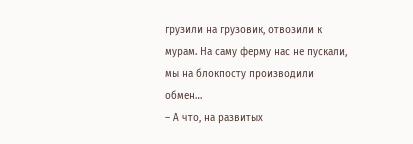грузили на грузовик, отвозили к мурам. На саму ферму нас не пускали, мы на блокпосту производили обмен…
– А что, на развитых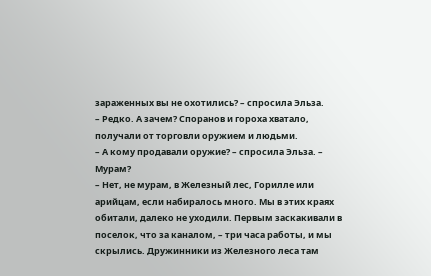зараженных вы не охотились? – спросила Эльза.
– Редко. А зачем? Споранов и гороха хватало, получали от торговли оружием и людьми.
– А кому продавали оружие? – спросила Эльза. – Мурам?
– Нет, не мурам, в Железный лес, Горилле или арийцам, если набиралось много. Мы в этих краях обитали, далеко не уходили. Первым заскакивали в поселок, что за каналом, – три часа работы, и мы скрылись. Дружинники из Железного леса там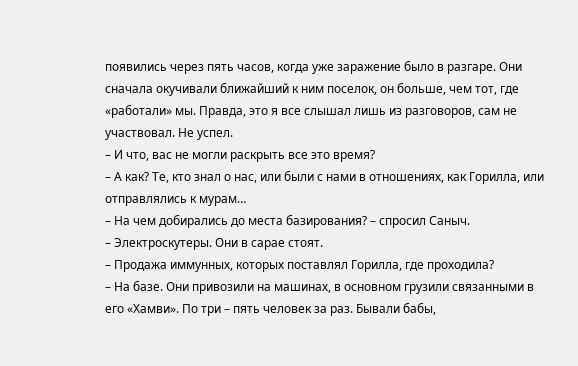появились через пять часов, когда уже заражение было в разгаре. Они сначала окучивали ближайший к ним поселок, он больше, чем тот, где «работали» мы. Правда, это я все слышал лишь из разговоров, сам не участвовал. Не успел.
– И что, вас не могли раскрыть все это время?
– А как? Те, кто знал о нас, или были с нами в отношениях, как Горилла, или отправлялись к мурам…
– На чем добирались до места базирования? – спросил Саныч.
– Электроскутеры. Они в сарае стоят.
– Продажа иммунных, которых поставлял Горилла, где проходила?
– На базе. Они привозили на машинах, в основном грузили связанными в его «Хамви». По три – пять человек за раз. Бывали бабы,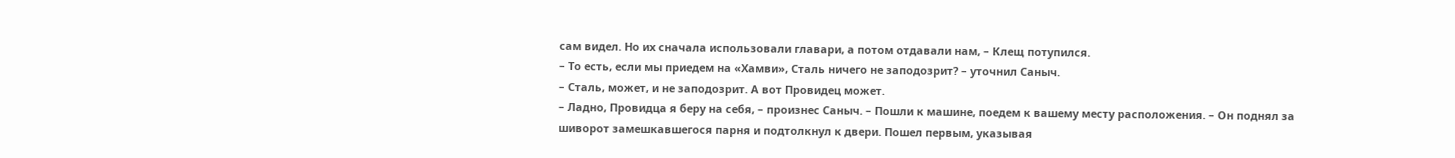сам видел. Но их сначала использовали главари, а потом отдавали нам, – Клещ потупился.
– То есть, если мы приедем на «Хамви», Сталь ничего не заподозрит? – уточнил Саныч.
– Сталь, может, и не заподозрит. А вот Провидец может.
– Ладно, Провидца я беру на себя, – произнес Саныч. – Пошли к машине, поедем к вашему месту расположения. – Он поднял за шиворот замешкавшегося парня и подтолкнул к двери. Пошел первым, указывая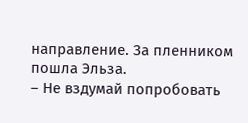направление. За пленником пошла Эльза.
– Не вздумай попробовать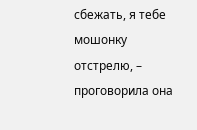сбежать, я тебе мошонку отстрелю, – проговорила она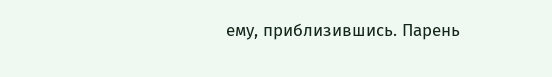ему, приблизившись. Парень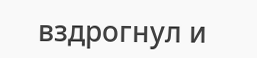вздрогнул и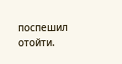поспешил отойти.